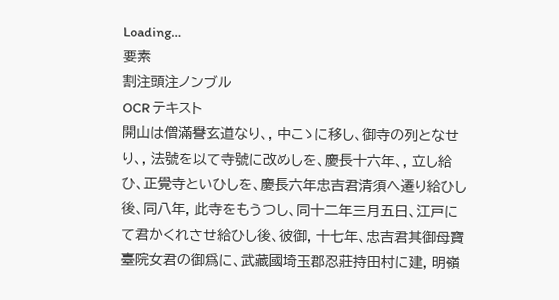Loading…
要素
割注頭注ノンブル
OCR テキスト
開山は僧滿譽玄道なり、, 中こゝに移し、御寺の列となせり、, 法號を以て寺號に改めしを、慶長十六年、, 立し給ひ、正覺寺といひしを、慶長六年忠吉君清須へ遷り給ひし後、同八年, 此寺をもうつし、同十二年三月五日、江戸にて君かくれさせ給ひし後、彼御, 十七年、忠吉君其御母寶臺院女君の御爲に、武藏國埼玉郡忍莊持田村に建, 明嶺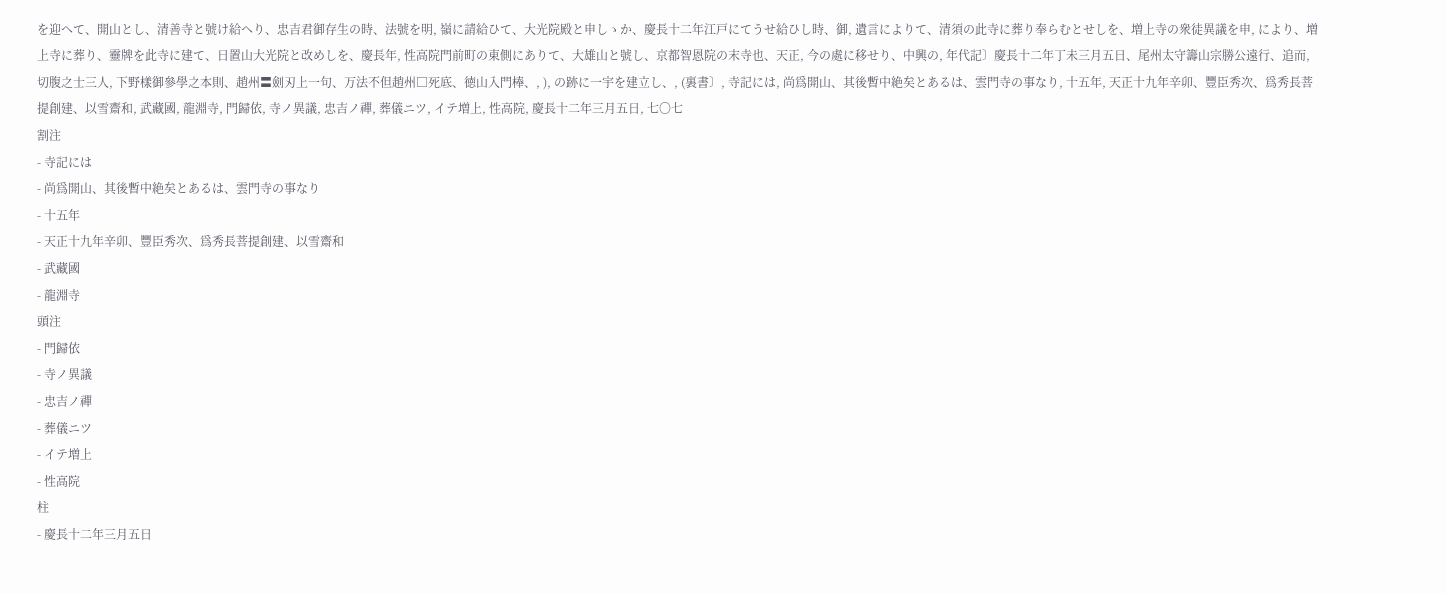を迎へて、開山とし、清善寺と號け給へり、忠吉君御存生の時、法號を明, 嶺に請給ひて、大光院殿と申しゝか、慶長十二年江戸にてうせ給ひし時、御, 遺言によりて、清須の此寺に葬り奉らむとせしを、増上寺の衆徒異議を申, により、増上寺に葬り、靈牌を此寺に建て、日置山大光院と改めしを、慶長年, 性高院門前町の東側にありて、大雄山と號し、京都智恩院の末寺也、天正, 今の處に移せり、中興の, 年代記〕慶長十二年丁未三月五日、尾州太守籌山宗勝公遠行、追而, 切腹之士三人, 下野樣御參學之本則、趙州〓劍刃上一句、万法不但趙州□死底、徳山入門棒、, ), の跡に一宇を建立し、, (裏書〕, 寺記には, 尚爲開山、其後暫中絶矣とあるは、雲門寺の事なり, 十五年, 天正十九年辛卯、豐臣秀次、爲秀長菩提創建、以雪齋和, 武藏國, 龍淵寺, 門歸依, 寺ノ異議, 忠吉ノ禪, 葬儀ニツ, イテ増上, 性高院, 慶長十二年三月五日, 七〇七
割注
- 寺記には
- 尚爲開山、其後暫中絶矣とあるは、雲門寺の事なり
- 十五年
- 天正十九年辛卯、豐臣秀次、爲秀長菩提創建、以雪齋和
- 武藏國
- 龍淵寺
頭注
- 門歸依
- 寺ノ異議
- 忠吉ノ禪
- 葬儀ニツ
- イテ増上
- 性高院
柱
- 慶長十二年三月五日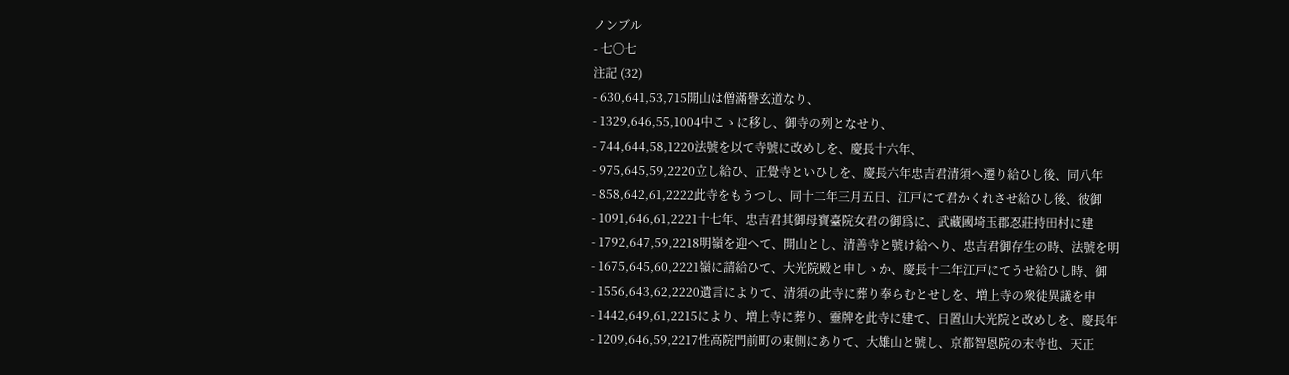ノンブル
- 七〇七
注記 (32)
- 630,641,53,715開山は僧滿譽玄道なり、
- 1329,646,55,1004中こゝに移し、御寺の列となせり、
- 744,644,58,1220法號を以て寺號に改めしを、慶長十六年、
- 975,645,59,2220立し給ひ、正覺寺といひしを、慶長六年忠吉君清須へ遷り給ひし後、同八年
- 858,642,61,2222此寺をもうつし、同十二年三月五日、江戸にて君かくれさせ給ひし後、彼御
- 1091,646,61,2221十七年、忠吉君其御母寶臺院女君の御爲に、武藏國埼玉郡忍莊持田村に建
- 1792,647,59,2218明嶺を迎へて、開山とし、清善寺と號け給へり、忠吉君御存生の時、法號を明
- 1675,645,60,2221嶺に請給ひて、大光院殿と申しゝか、慶長十二年江戸にてうせ給ひし時、御
- 1556,643,62,2220遺言によりて、清須の此寺に葬り奉らむとせしを、増上寺の衆徒異議を申
- 1442,649,61,2215により、増上寺に葬り、靈牌を此寺に建て、日置山大光院と改めしを、慶長年
- 1209,646,59,2217性高院門前町の東側にありて、大雄山と號し、京都智恩院の末寺也、天正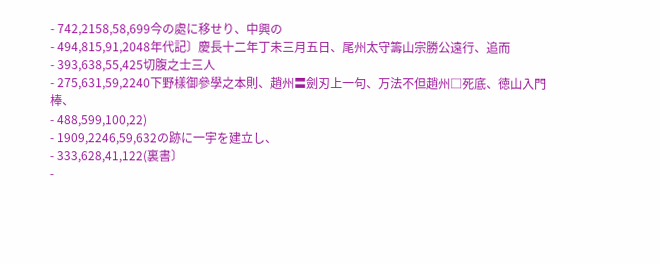- 742,2158,58,699今の處に移せり、中興の
- 494,815,91,2048年代記〕慶長十二年丁未三月五日、尾州太守籌山宗勝公遠行、追而
- 393,638,55,425切腹之士三人
- 275,631,59,2240下野樣御參學之本則、趙州〓劍刃上一句、万法不但趙州□死底、徳山入門棒、
- 488,599,100,22)
- 1909,2246,59,632の跡に一宇を建立し、
- 333,628,41,122(裏書〕
-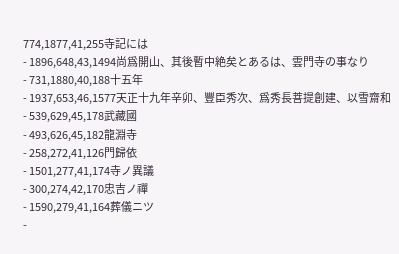774,1877,41,255寺記には
- 1896,648,43,1494尚爲開山、其後暫中絶矣とあるは、雲門寺の事なり
- 731,1880,40,188十五年
- 1937,653,46,1577天正十九年辛卯、豐臣秀次、爲秀長菩提創建、以雪齋和
- 539,629,45,178武藏國
- 493,626,45,182龍淵寺
- 258,272,41,126門歸依
- 1501,277,41,174寺ノ異議
- 300,274,42,170忠吉ノ禪
- 1590,279,41,164葬儀ニツ
-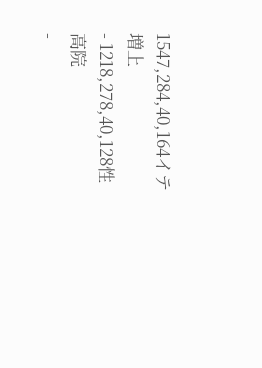1547,284,40,164イテ増上
- 1218,278,40,128性高院
-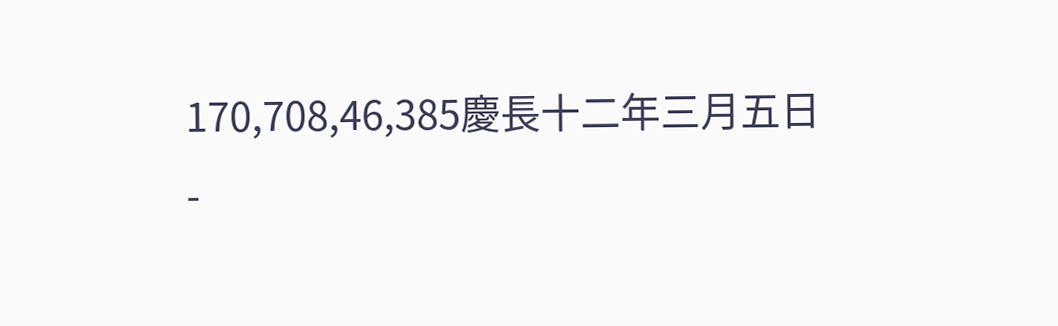170,708,46,385慶長十二年三月五日
-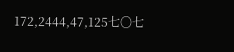172,2444,47,125七〇七